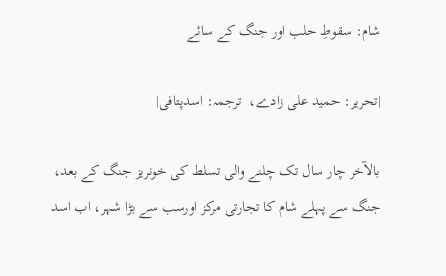شام: سقوطِ حلب اور جنگ کے سائے

|تحریر: حمید علی زادے،  ترجمہ: اسدپتافی|

بالآخر چار سال تک چلنے والی تسلط کی خونریز جنگ کے بعد، جنگ سے پہلے شام کا تجارتی مرکز اورسب سے بڑا شہر، اب اسد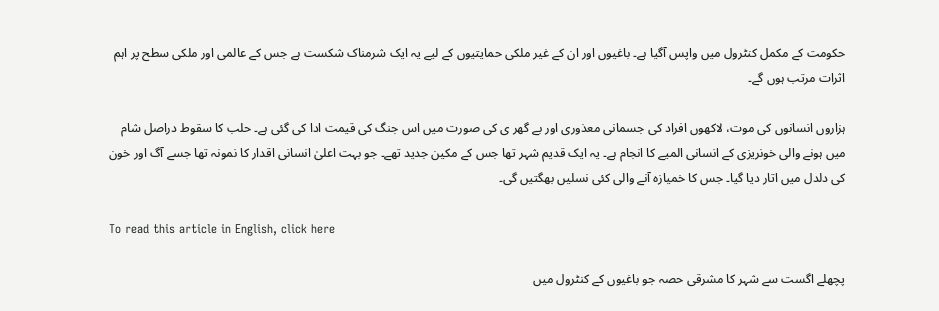حکومت کے مکمل کنٹرول میں واپس آگیا ہے۔ باغیوں اور ان کے غیر ملکی حمایتیوں کے لیے یہ ایک شرمناک شکست ہے جس کے عالمی اور ملکی سطح پر اہم اثرات مرتب ہوں گے۔

ہزاروں انسانوں کی موت، لاکھوں افراد کی جسمانی معذوری اور بے گھر ی کی صورت میں اس جنگ کی قیمت ادا کی گئی ہے۔ حلب کا سقوط دراصل شام میں ہونے والی خونریزی کے انسانی المیے کا انجام ہے۔ یہ ایک قدیم شہر تھا جس کے مکین جدید تھے۔ جو بہت اعلیٰ انسانی اقدار کا نمونہ تھا جسے آگ اور خون کی دلدل میں اتار دیا گیا۔ جس کا خمیازہ آنے والی کئی نسلیں بھگتیں گی۔

To read this article in English, click here

پچھلے اگست سے شہر کا مشرقی حصہ جو باغیوں کے کنٹرول میں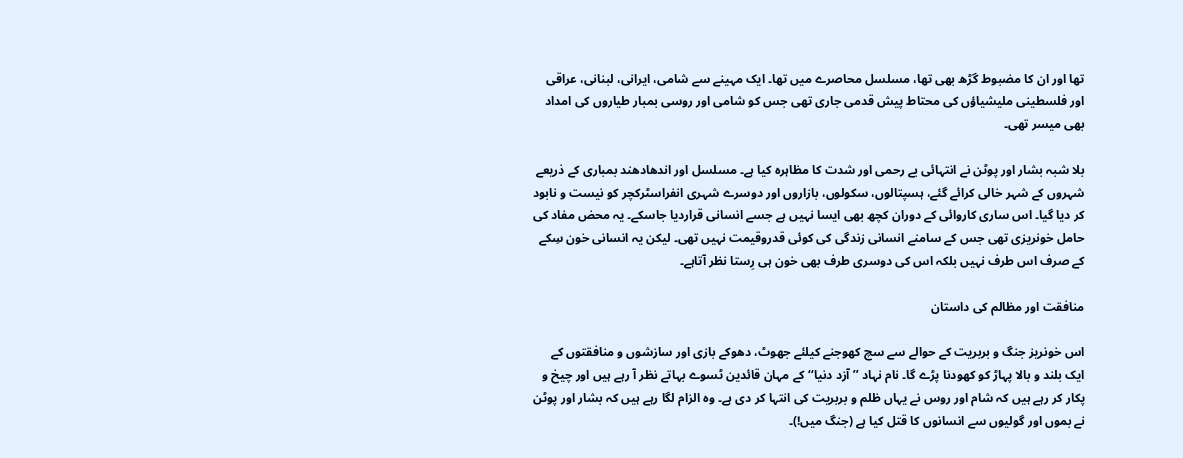تھا اور ان کا مضبوط گڑھ بھی تھا، مسلسل محاصرے میں تھا۔ ایک مہینے سے شامی، ایرانی، لبنانی، عراقی اور فلسطینی ملیشیاؤں کی محتاط پیش قدمی جاری تھی جس کو شامی اور روسی بمبار طیاروں کی امداد بھی میسر تھی۔

بلا شبہ بشار اور پوٹن نے انتہائی بے رحمی اور شدت کا مظاہرہ کیا ہے۔ مسلسل اور اندھادھند بمباری کے ذریعے شہروں کے شہر خالی کرائے گئے، ہسپتالوں، سکولوں، بازاروں اور دوسرے شہری انفراسٹرکچر کو نیست و نابود کر دیا گیا۔ اس ساری کاروائی کے دوران کچھ بھی ایسا نہیں ہے جسے انسانی قراردیا جاسکے۔ یہ محض مفاد کی حامل خونریزی تھی جس کے سامنے انسانی زندگی کی کوئی قدروقیمت نہیں تھی۔ لیکن یہ انسانی خون سِکے کے صرف اس طرف نہیں بلکہ اس کی دوسری طرف بھی خون ہی رِستا نظر آتاہے۔

منافقت اور مظالم کی داستان

اس خونریز جنگ و بربریت کے حوالے سے سچ کھوجنے کیلئے جھوٹ، دھوکے بازی اور سازشوں و منافقتوں کے ایک بلند و بالا پہاڑ کو کھودنا پڑے گا۔ نام نہاد ’’آزد دنیا‘‘ کے مہان قائدین ٹسوے بہاتے نظر آ رہے ہیں اور چیخ و پکار کر رہے ہیں کہ شام اور روس نے یہاں ظلم و بربریت کی انتہا کر دی ہے۔ وہ الزام لگا رہے ہیں کہ بشار اور پوٹن نے بموں اور گولیوں سے انسانوں کا قتل کیا ہے (جنگ میں!)۔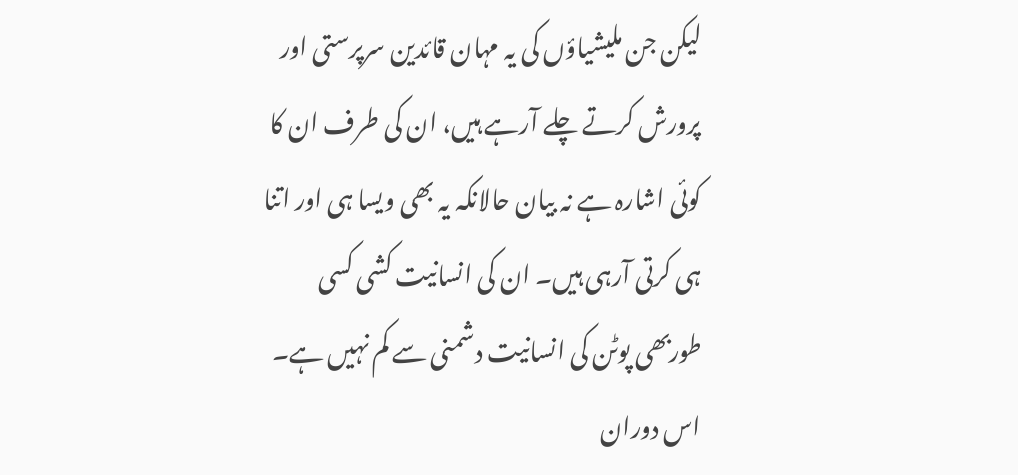لیکن جن ملیشیاؤں کی یہ مہان قائدین سرپرستی اور پرورش کرتے چلے آرہے ہیں، ان کی طرف ان کا کوئی اشارہ ہے نہ بیان حالانکہ یہ بھی ویسا ہی اور اتنا ہی کرتی آرہی ہیں۔ ان کی انسانیت کشی کسی طوربھی پوٹن کی انسانیت دشمنی سے کم نہیں ہے۔ اس دوران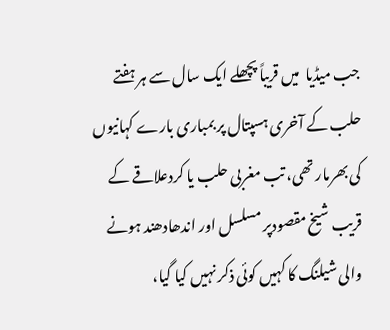جب میڈیا  میں قریباً پچھلے ایک سال سے ہر ہفتے حلب کے آخری ہسپتال پر بمباری بارے کہانیوں کی بھرمار تھی، تب مغربی حلب یا کردعلاقے کے قریب شیخ مقصودپر مسلسل اور اندھادھند ہونے والی شیلنگ کا کہیں کوئی ذکر نہیں کیا گیا،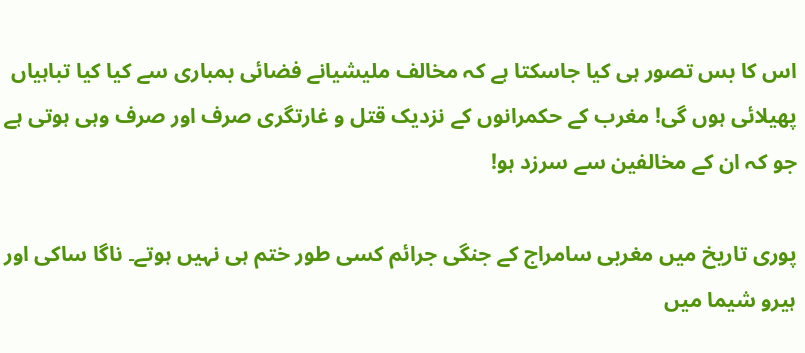اس کا بس تصور ہی کیا جاسکتا ہے کہ مخالف ملیشیانے فضائی بمباری سے کیا کیا تباہیاں پھیلائی ہوں گی! مغرب کے حکمرانوں کے نزدیک قتل و غارتگری صرف اور صرف وہی ہوتی ہے جو کہ ان کے مخالفین سے سرزد ہو!

پوری تاریخ میں مغربی سامراج کے جنگی جرائم کسی طور ختم ہی نہیں ہوتے۔ ناگا ساکی اور ہیرو شیما میں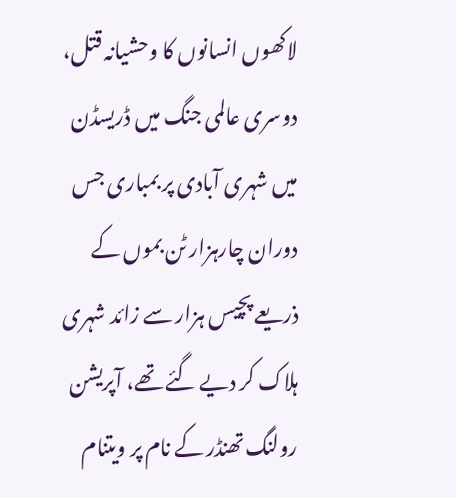لاکھوں انسانوں کا وحشیانہ قتل، دوسری عالمی جنگ میں ڈریسڈن میں شہری آبادی پر بمباری جس دوران چارہزار ٹن بموں کے ذریعے پچیس ہزار سے زائد شہری ہلاک کر دیے گئے تھے، آپریشن رولنگ تھنڈر کے نام پر ویتنام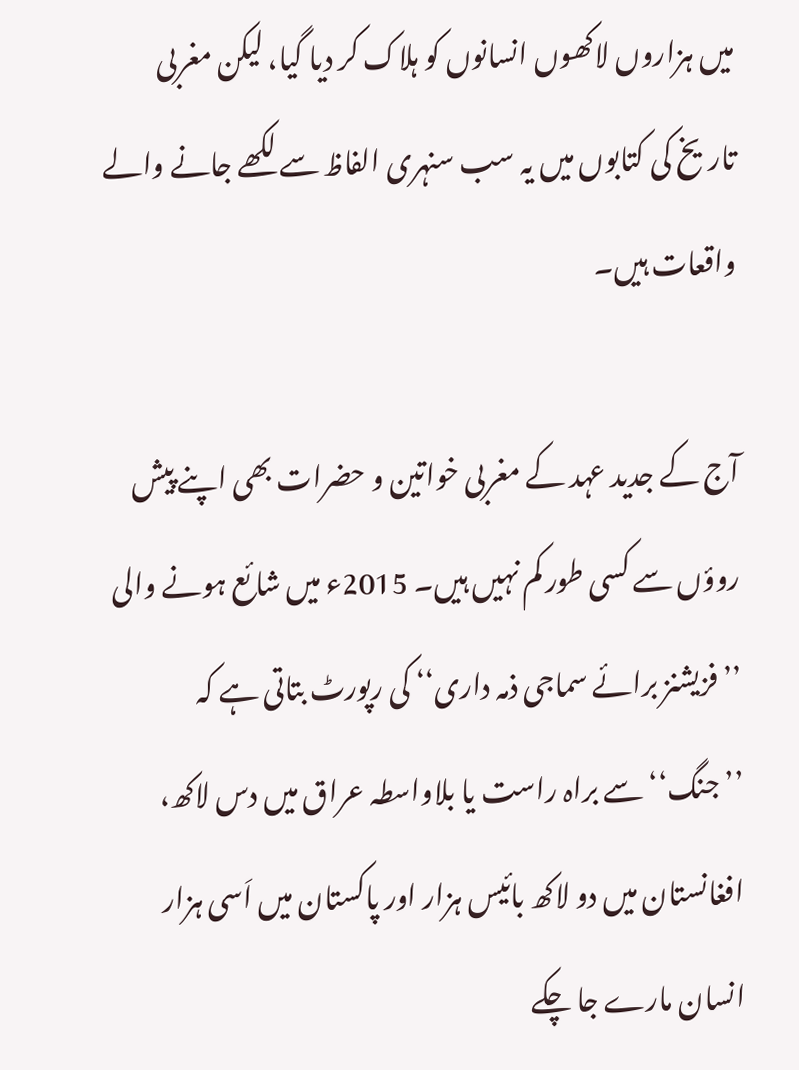میں ہزاروں لاکھوں انسانوں کو ہلاک کر دیا گیا، لیکن مغربی تاریخ کی کتابوں میں یہ سب سنہری الفاظ سے لکھے جانے والے واقعات ہیں۔

آج کے جدید عہد کے مغربی خواتین و حضرات بھی اپنے پیش روؤں سے کسی طور کم نہیں ہیں۔ 2015ء میں شائع ہونے والی ’’فزیشنز برائے سماجی ذمہ داری‘‘ کی رپورٹ بتاتی ہے کہ ’’جنگ‘‘ سے براہ راست یا بلاواسطہ عراق میں دس لاکھ، افغانستان میں دو لاکھ بائیس ہزار اور پاکستان میں اَسی ہزار انسان مارے جا چکے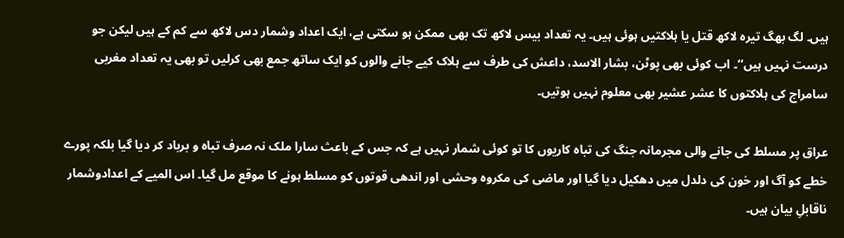ہیں۔ لگ بھگ تیرہ لاکھ قتل یا ہلاکتیں ہوئی ہیں۔ یہ تعداد بیس لاکھ تک بھی ممکن ہو سکتی ہے، ایک اعداد وشمار دس لاکھ سے کم کے ہیں لیکن جو درست نہیں ہیں‘‘۔ اب کوئی بھی پوٹن، بشار الاسد، داعش کی طرف سے ہلاک کیے جانے والوں کو ایک ساتھ جمع بھی کرلیں تو بھی یہ تعداد مغربی سامراج کی ہلاکتوں کا عشر عشیر بھی معلوم نہیں ہوتیں۔

عراق پر مسلط کی جانے والی مجرمانہ جنگ کی تباہ کاریوں کا تو کوئی شمار نہیں ہے کہ جس کے باعث سارا ملک نہ صرف تباہ و برباد کر دیا گیا بلکہ پورے خطے کو آگ اور خون کی دلدل میں دھکیل دیا گیا اور ماضی کی مکروہ وحشی اور اندھی قوتوں کو مسلط ہونے کا موقع مل گیا۔ اس المیے کے اعدادوشمار ناقابلِ بیان ہیں۔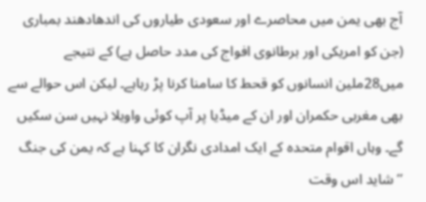آج بھی یمن میں محاصرے اور سعودی طیاروں کی اندھادھند بمباری (جن کو امریکی اور برطانوی افواج کی مدد حاصل ہے) کے نتیجے میں28ملین انسانوں کو قحط کا سامنا کرنا پڑ رہاہے۔ لیکن اس حوالے سے بھی مغربی حکمران اور ان کے میڈیا پر آپ کوئی واویلا نہیں سن سکیں گے۔ وہاں اقوام متحدہ کے ایک امدادی نگران کا کہنا ہے کہ یمن کی جنگ ’’شاید اس وقت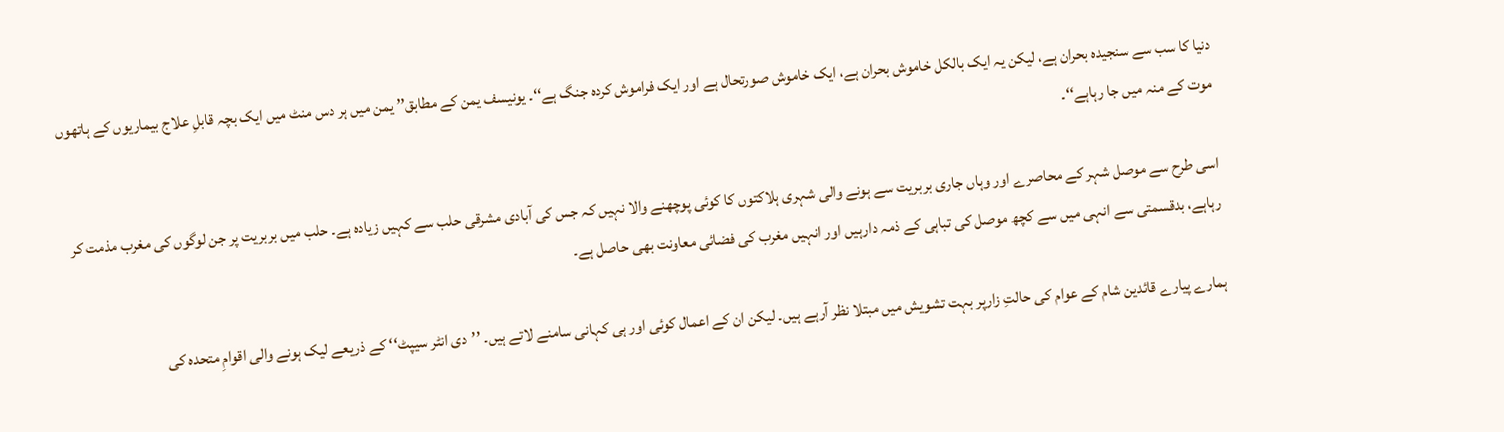دنیا کا سب سے سنجیدہ بحران ہے، لیکن یہ ایک بالکل خاموش بحران ہے، ایک خاموش صورتحال ہے اور ایک فراموش کردہ جنگ ہے‘‘۔ یونیسف یمن کے مطابق’’ یمن میں ہر دس منٹ میں ایک بچہ قابلِ علاج بیماریوں کے ہاتھوں موت کے منہ میں جا رہاہے‘‘۔

اسی طرح سے موصل شہر کے محاصرے اور وہاں جاری بربریت سے ہونے والی شہری ہلاکتوں کا کوئی پوچھنے والا نہیں کہ جس کی آبادی مشرقی حلب سے کہیں زیادہ ہے۔ حلب میں بربریت پر جن لوگوں کی مغرب مذمت کر رہاہے، بدقسمتی سے انہی میں سے کچھ موصل کی تباہی کے ذمہ دارہیں اور انہیں مغرب کی فضائی معاونت بھی حاصل ہے۔

ہمارے پیارے قائدین شام کے عوام کی حالتِ زارپر بہت تشویش میں مبتلا نظر آرہے ہیں۔ لیکن ان کے اعمال کوئی اور ہی کہانی سامنے لاتے ہیں۔ ’’دی انٹر سیپٹ‘‘ کے ذریعے لیک ہونے والی اقوامِ متحدہ کی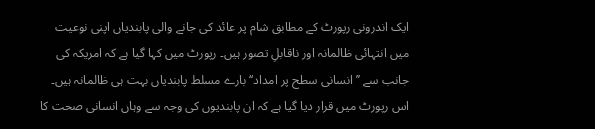ایک اندرونی رپورٹ کے مطابق شام پر عائد کی جانے والی پابندیاں اپنی نوعیت میں انتہائی ظالمانہ اور ناقابلِ تصور ہیں۔ رپورٹ میں کہا گیا ہے کہ امریکہ کی جانب سے ’’انسانی سطح پر امداد‘‘ بارے مسلط پابندیاں بہت ہی ظالمانہ ہیں۔ اس رپورٹ میں قرار دیا گیا ہے کہ ان پابندیوں کی وجہ سے وہاں انسانی صحت کا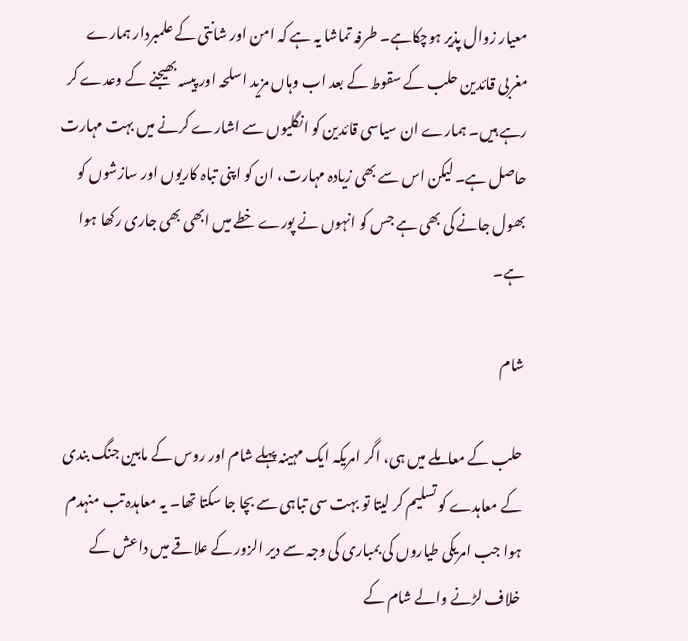معیار زوال پذیر ہوچکاہے۔ طرفہ تماشا یہ ہے کہ امن اور شانتی کے علمبردار ہمارے مغربی قائدین حلب کے سقوط کے بعد اب وہاں مزید اسلحہ اور پیسہ بھیجنے کے وعدے کر رہے ہیں۔ ہمارے ان سیاسی قائدین کو انگلیوں سے اشارے کرنے میں بہت مہارت حاصل ہے۔ لیکن اس سے بھی زیادہ مہارت، ان کو اپنی تباہ کاریوں اور سازشوں کو بھول جانے کی بھی ہے جس کو انہوں نے پورے خطے میں ابھی بھی جاری رکھا ہوا ہے۔

شام

حلب کے معاملے میں ہی، اگر امریکہ ایک مہینہ پہلے شام اور روس کے مابین جنگ بندی کے معاہدے کو تسلیم کر لیتا تو بہت سی تباہی سے بچا جا سکتا تھا۔ یہ معاہدہ تب منہدم ہوا جب امریکی طیاروں کی بمباری کی وجہ سے دیر الزور کے علاقے میں داعش کے خلاف لڑنے والے شام کے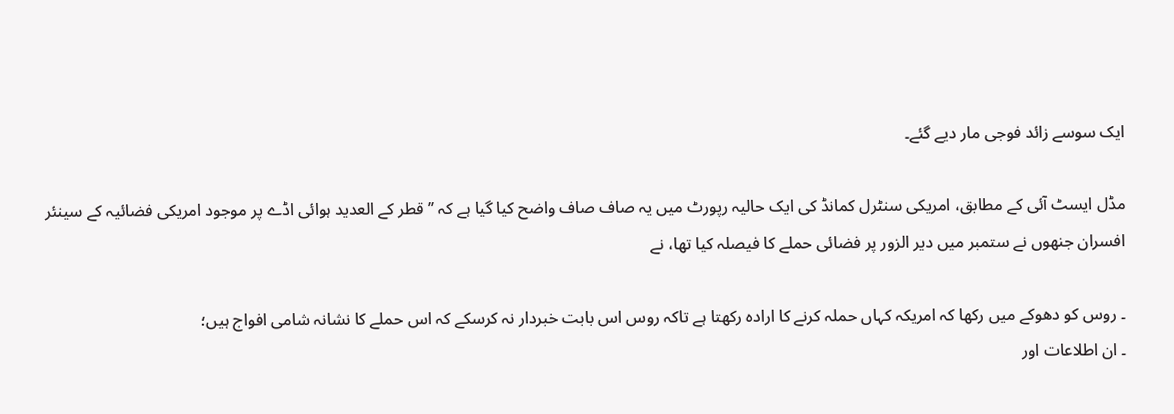ایک سوسے زائد فوجی مار دیے گئے۔

مڈل ایسٹ آئی کے مطابق، امریکی سنٹرل کمانڈ کی ایک حالیہ رپورٹ میں یہ صاف صاف واضح کیا گیا ہے کہ ’’قطر کے العدید ہوائی اڈے پر موجود امریکی فضائیہ کے سینئر افسران جنھوں نے ستمبر میں دیر الزور پر فضائی حملے کا فیصلہ کیا تھا، نے

۔ روس کو دھوکے میں رکھا کہ امریکہ کہاں حملہ کرنے کا ارادہ رکھتا ہے تاکہ روس اس بابت خبردار نہ کرسکے کہ اس حملے کا نشانہ شامی افواج ہیں؛
۔ ان اطلاعات اور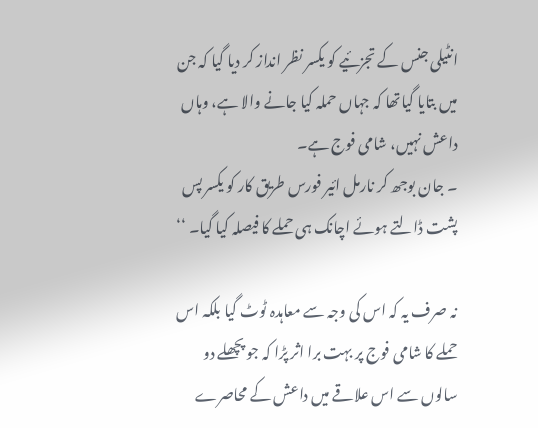انٹیلی جنس کے تجزئیے کو یکسر نظر انداز کر دیا گیا کہ جن میں بتایا گیاتھا کہ جہاں حملہ کیا جانے والا ہے، وہاں داعش نہیں، شامی فوج ہے۔
۔ جان بوجھ کر نارمل ائیر فورس طریق کار کو یکسر پس پشت ڈالتے ہوئے اچانک ہی حملے کا فیصلہ کیا گیا۔ ‘‘

نہ صرف یہ کہ اس کی وجہ سے معاہدہ ٹوٹ گیا بلکہ اس حملے کا شامی فوج پر بہت برا اثر پڑا کہ جو پچھلے دو سالوں سے اس علاقے میں داعش کے محاصرے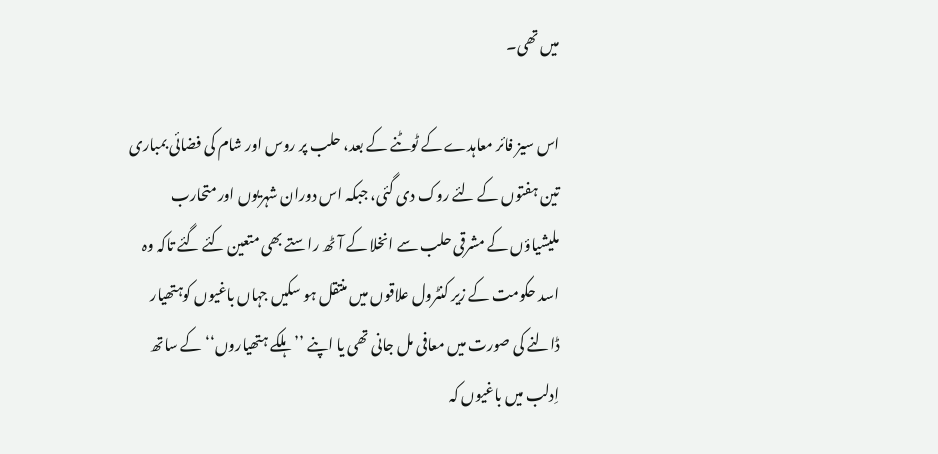میں تھی۔

اس سیز فائر معاہدے کے ٹوٹنے کے بعد، حلب پر روس اور شام کی فضائی بمباری تین ہفتوں کے لئے روک دی گئی، جبکہ اس دوران شہریوں اور متحارب ملیشیاؤں کے مشرقی حلب سے انخلا کے آٹھ راستے بھی متعین کئے گئے تاکہ وہ اسد حکومت کے زیر کنٹرول علاقوں میں منتقل ہو سکیں جہاں باغیوں کوہتھیار ڈالنے کی صورت میں معافی مل جانی تھی یا اپنے ’’ہلکے ہتھیاروں‘‘ کے ساتھ اِدلب میں باغیوں کہ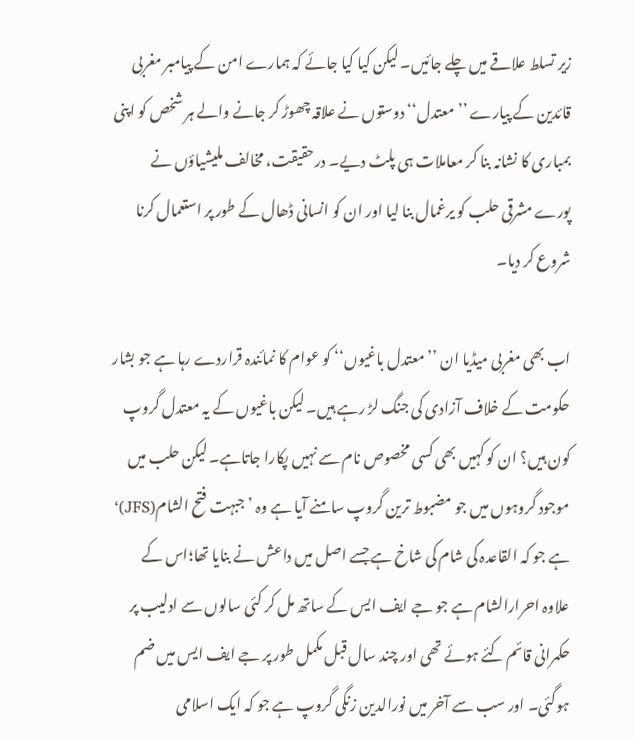زیر تسلط علاقے میں چلے جائیں۔ لیکن کیا کیا جائے کہ ہمارے امن کے پیامبر مغربی قائدین کے پیارے ’’معتدل‘‘ دوستوں نے علاقہ چھوڑ کر جانے والے ہر شخص کو اپنی بمباری کا نشانہ بنا کر معاملات ہی پلٹ دیے۔ درحقیقت، مخالف ملیشیاؤں نے پورے مشرقی حلب کو یرغمال بنا لیا اور ان کو انسانی ڈھال کے طور پر استعمال کرنا شروع کر دیا۔

اب بھی مغربی میڈیا ان ’’معتدل باغیوں‘‘ کو عوام کا نمائندہ قراردے رہا ہے جو بشار حکومت کے خلاف آزادی کی جنگ لڑ رہے ہیں۔ لیکن باغیوں کے یہ معتدل گروپ کون ہیں؟ ان کو کہیں بھی کسی مخصوص نام سے نہیں پکارا جاتاہے۔ لیکن حلب میں موجود گروہوں میں جو مضبوط ترین گروپ سامنے آیا ہے وہ ’جبہت فتح الشام(JFS)‘ ہے جو کہ القاعدہ کی شام کی شاخ ہے جسے اصل میں داعش نے بنایا تھا؛اس کے علاوہ احرارالشام ہے جو جے ایف ایس کے ساتھ مل کر کئی سالوں سے ادلیب پر حکمرانی قائم کئے ہوئے تھی اور چند سال قبل مکمل طور پر جے ایف ایس میں ضم ہوگئی۔ اور سب سے آخر میں نورالدین زنگی گروپ ہے جو کہ ایک اسلامی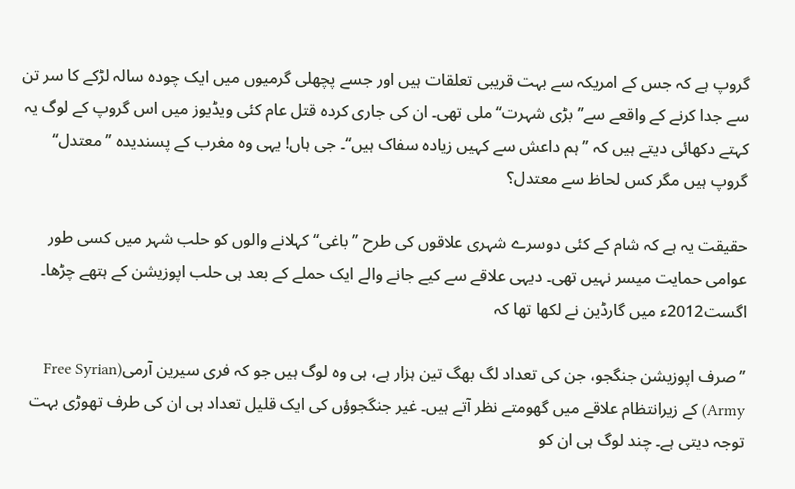گروپ ہے کہ جس کے امریکہ سے بہت قریبی تعلقات ہیں اور جسے پچھلی گرمیوں میں ایک چودہ سالہ لڑکے کا سر تن سے جدا کرنے کے واقعے سے’’بڑی شہرت‘‘ ملی تھی۔ ان کی جاری کردہ قتل عام کئی ویڈیوز میں اس گروپ کے لوگ یہ کہتے دکھائی دیتے ہیں کہ ’’ہم داعش سے کہیں زیادہ سفاک ہیں‘‘۔ جی ہاں! یہی وہ مغرب کے پسندیدہ ’’معتدل‘‘ گروپ ہیں مگر کس لحاظ سے معتدل؟

حقیقت یہ ہے کہ شام کے کئی دوسرے شہری علاقوں کی طرح ’’باغی‘‘ کہلانے والوں کو حلب شہر میں کسی طور عوامی حمایت میسر نہیں تھی۔ دیہی علاقے سے کیے جانے والے ایک حملے کے بعد ہی حلب اپوزیشن کے ہتھے چڑھا۔ اگست2012ء میں گارڈین نے لکھا تھا کہ

’’صرف اپوزیشن جنگجو، جن کی تعداد لگ بھگ تین ہزار ہے، ہی وہ لوگ ہیں جو کہ فری سیرین آرمی(Free Syrian Army) کے زیرانتظام علاقے میں گھومتے نظر آتے ہیں۔ غیر جنگجوؤں کی ایک قلیل تعداد ہی ان کی طرف تھوڑی بہت توجہ دیتی ہے۔ چند لوگ ہی ان کو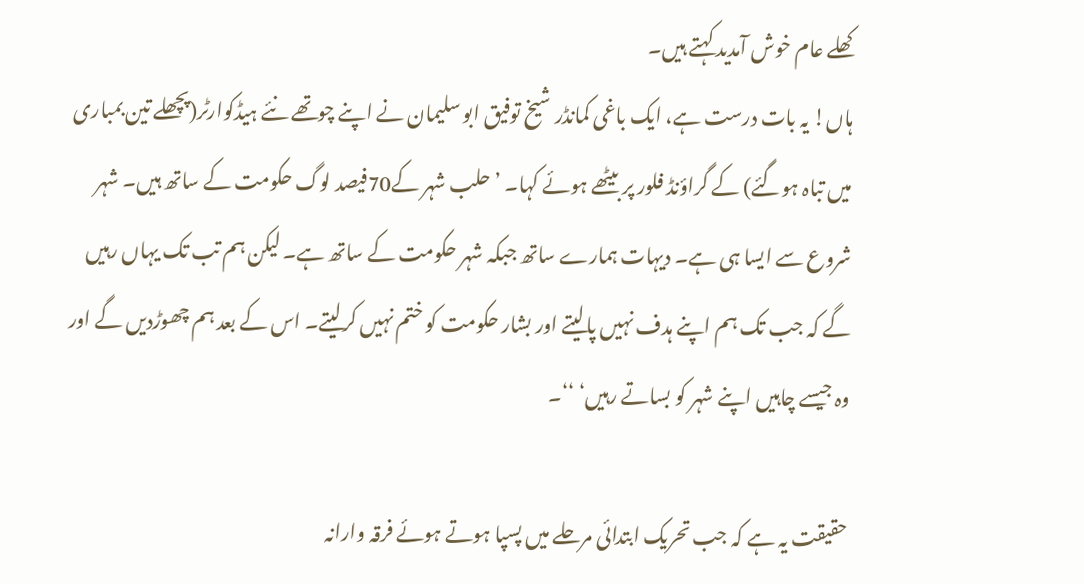کھلے عام خوش آمدید کہتے ہیں۔
ہاں! یہ بات درست ہے، ایک باغی کمانڈر شیخ توفیق ابو سلیمان نے اپنے چوتھے نئے ہیڈکوارٹر(پچھلے تین بمباری میں تباہ ہوگئے) کے گراؤنڈ فلور پر بیٹھے ہوئے کہا۔ ’ حلب شہر کے70فیصد لوگ حکومت کے ساتھ ہیں۔ شہر شروع سے ایسا ہی ہے۔ دیہات ہمارے ساتھ جبکہ شہر حکومت کے ساتھ ہے۔ لیکن ہم تب تک یہاں رہیں گے کہ جب تک ہم اپنے ہدف نہیں پالیتے اور بشار حکومت کو ختم نہیں کرلیتے۔ اس کے بعد ہم چھوڑدیں گے اور وہ جیسے چاہیں اپنے شہر کو بساتے رہیں‘ ‘‘۔

حقیقت یہ ہے کہ جب تحریک ابتدائی مرحلے میں پسپا ہوتے ہوئے فرقہ وارانہ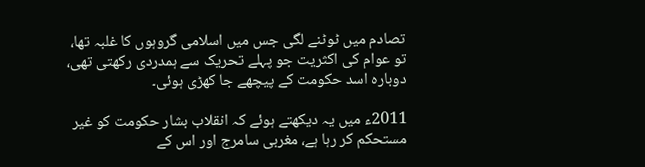تصادم میں ٹوٹنے لگی جس میں اسلامی گروہوں کا غلبہ تھا، تو عوام کی اکثریت جو پہلے تحریک سے ہمدردی رکھتی تھی، دوبارہ اسد حکومت کے پیچھے جا کھڑی ہوئی۔

2011ء میں یہ دیکھتے ہوئے کہ انقلاب بشار حکومت کو غیر مستحکم کر رہا ہے، مغربی سامرج اور اس کے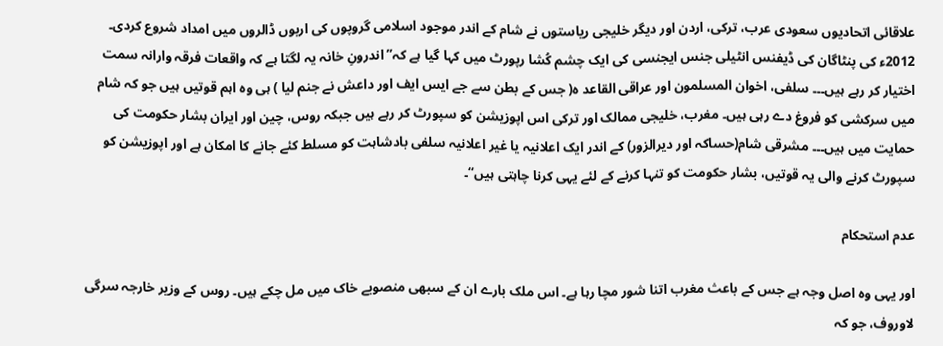علاقائی اتحادیوں سعودی عرب، ترکی، اردن اور دیگر خلیجی ریاستوں نے شام کے اندر موجود اسلامی گروپوں کی اربوں ڈالروں میں امداد شروع کردی۔ 2012ء کی پنٹاگان کی ڈیفنس انٹیلی جنس ایجنسی کی ایک چشم کُشا رپورٹ میں کہا گیا ہے کہ’’اندرونِ خانہ یہ لگتا ہے کہ واقعات فرقہ وارانہ سمت اختیار کر رہے ہیں۔۔۔ سلفی، اخوان المسلمون اور عراقی القاعد ہ( جس کے بطن سے جے ایس ایف اور داعش نے جنم لیا ) ہی وہ اہم قوتیں ہیں جو کہ شام میں سرکشی کو فروغ دے رہی ہیں۔ مغرب، خلیجی ممالک اور ترکی اس اپوزیشن کو سپورٹ کر رہے ہیں جبکہ روس، چین اور ایران بشار حکومت کی حمایت میں ہیں۔۔۔ مشرقی شام(حساکہ اور دیرالزور) کے اندر ایک اعلانیہ یا غیر اعلانیہ سلفی بادشاہت کو مسلط کئے جانے کا امکان ہے اور اپوزیشن کو سپورٹ کرنے والی یہ قوتیں، بشار حکومت کو تنہا کرنے کے لئے یہی کرنا چاہتی ہیں‘‘۔

عدم استحکام

اور یہی وہ اصل وجہ ہے جس کے باعث مغرب اتنا شور مچا رہا ہے۔ اس ملک بارے ان کے سبھی منصوبے خاک میں مل چکے ہیں۔ روس کے وزیر خارجہ سرگی لاوروف، جو کہ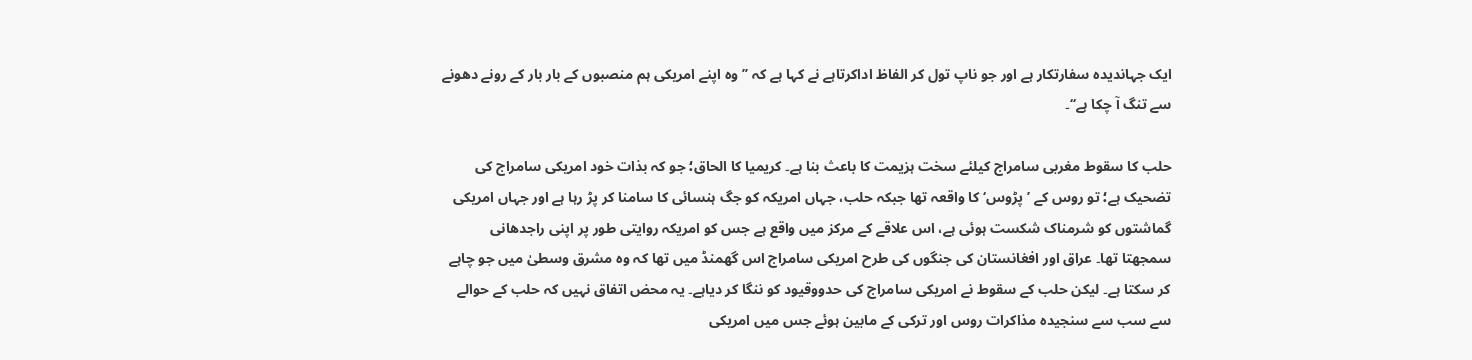ایک جہاندیدہ سفارتکار ہے اور جو ناپ تول کر الفاظ اداکرتاہے نے کہا ہے کہ ’’وہ اپنے امریکی ہم منصبوں کے بار بار کے رونے دھونے سے تنگ آ چکا ہے‘‘۔

حلب کا سقوط مغربی سامراج کیلئے سخت ہزیمت کا باعث بنا ہے۔ کریمیا کا الحاق؛ جو کہ بذات خود امریکی سامراج کی تضحیک ہے؛ تو روس کے ’پڑوس‘ کا واقعہ تھا جبکہ حلب، جہاں امریکہ کو جگ ہنسائی کا سامنا کر پڑ رہا ہے اور جہاں امریکی گماشتوں کو شرمناک شکست ہوئی ہے، اس علاقے کے مرکز میں واقع ہے جس کو امریکہ روایتی طور پر اپنی راجدھانی سمجھتا تھا۔ عراق اور افغانستان کی جنگوں کی طرح امریکی سامراج اس گھمنڈ میں تھا کہ وہ مشرق وسطیٰ میں جو چاہے کر سکتا ہے۔ لیکن حلب کے سقوط نے امریکی سامراج کی حدووقیود کو ننگا کر دیاہے۔ یہ محض اتفاق نہیں کہ حلب کے حوالے سے سب سے سنجیدہ مذاکرات روس اور ترکی کے مابین ہوئے جس میں امریکی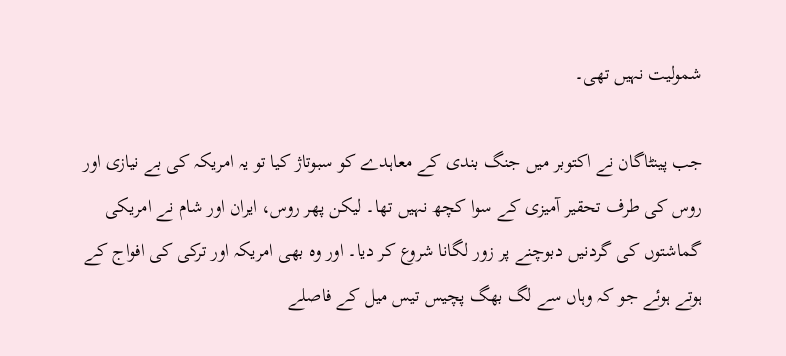شمولیت نہیں تھی۔

جب پینٹاگان نے اکتوبر میں جنگ بندی کے معاہدے کو سبوتاژ کیا تو یہ امریکہ کی بے نیازی اور روس کی طرف تحقیر آمیزی کے سوا کچھ نہیں تھا۔ لیکن پھر روس، ایران اور شام نے امریکی گماشتوں کی گردنیں دبوچنے پر زور لگانا شروع کر دیا۔ اور وہ بھی امریکہ اور ترکی کی افواج کے ہوتے ہوئے جو کہ وہاں سے لگ بھگ پچیس تیس میل کے فاصلے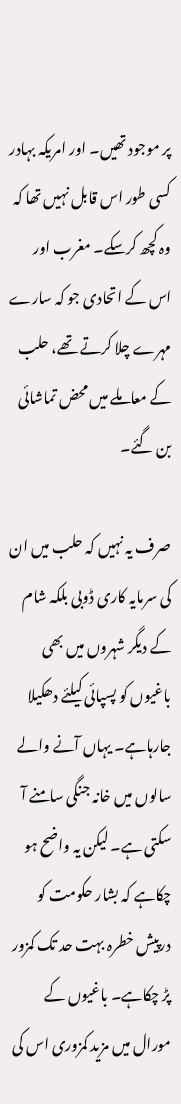پر موجود تھیں۔ اور امریکہ بہادر کسی طور اس قابل نہیں تھا کہ وہ کچھ کرسکے۔ مغرب اور اس کے اتحادی جو کہ سارے مہرے چلا کرتے تھے، حلب کے معاملے میں محض تماشائی بن گئے۔

صرف یہ نہیں کہ حلب میں ان کی سرمایہ کاری ڈوبی بلکہ شام کے دیگر شہروں میں بھی باغیوں کو پسپائی کیلئے دھکیلا جارہاہے۔ یہاں آنے والے سالوں میں خانہ جنگی سامنے آ سکتی ہے۔ لیکن یہ واضح ہو چکاہے کہ بشار حکومت کو درپیش خطرہ بہت حد تک کمزور پڑ چکاہے۔ باغیوں کے مورال میں مزید کمزوری اس کی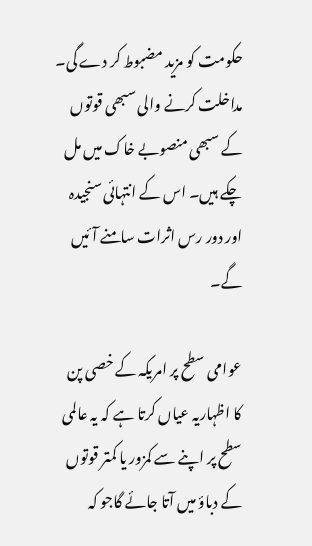حکومت کو مزید مضبوط کر دے گی۔ مداخلت کرنے والی سبھی قوتوں کے سبھی منصوبے خاک میں مل چکے ہیں۔ اس کے انتہائی سنجیدہ اور دور رس اثرات سامنے آئیں گے۔

عوامی سطح پر امریکہ کے خصی پن کا اظہاریہ عیاں کرتا ہے کہ یہ عالمی سطح پر اپنے سے کمزور یا کمتر قوتوں کے دباؤ میں آتا جائے گاجو کہ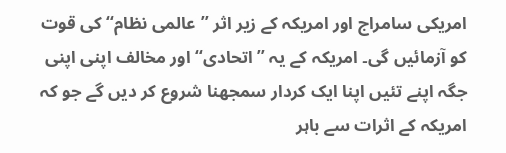امریکی سامراج اور امریکہ کے زیر اثر ’’عالمی نظام‘‘ کی قوت کو آزمائیں گی۔ امریکہ کے یہ ’’اتحادی‘‘ اور مخالف اپنی اپنی جگہ اپنے تئیں اپنا ایک کردار سمجھنا شروع کر دیں گے جو کہ امریکہ کے اثرات سے باہر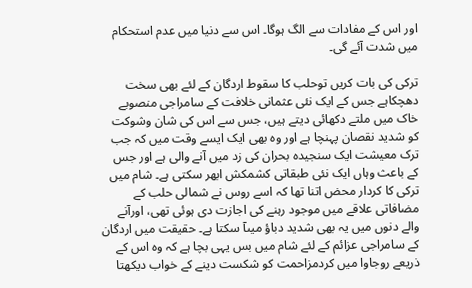اور اس کے مفادات سے الگ ہوگا۔ اس سے دنیا میں عدم استحکام میں شدت آئے گی۔

ترکی کی بات کریں توحلب کا سقوط اردگان کے لئے بھی سخت دھچکاہے جس کے ایک نئی عثمانی خلافت کے سامراجی منصوبے خاک میں ملتے دکھائی دیتے ہیں، جس سے اس کی شان وشوکت کو شدید نقصان پہنچا ہے اور وہ بھی ایک ایسے وقت میں کہ جب ترک معیشت ایک سنجیدہ بحران کی زد میں آنے والی ہے اور جس کے باعث وہاں ایک نئی طبقاتی کشمکش ابھر سکتی ہے۔ شام میں ترکی کا کردار محض اتنا تھا کہ اسے روس نے شمالی حلب کے مضافاتی علاقے میں موجود رہنے کی اجازت دی ہوئی تھی، اورآنے والے دنوں میں یہ بھی شدید دباؤ میںآ سکتا ہے۔ حقیقت میں اردگان کے سامراجی عزائم کے لئے شام میں بس یہی بچا ہے کہ وہ اس کے ذریعے روجاوا میں کردمزاحمت کو شکست دینے کے خواب دیکھتا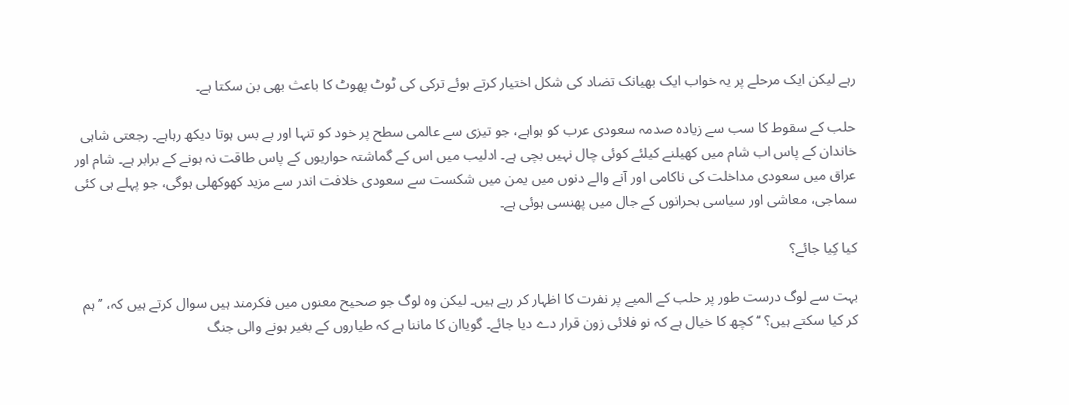رہے لیکن ایک مرحلے پر یہ خواب ایک بھیانک تضاد کی شکل اختیار کرتے ہوئے ترکی کی ٹوٹ پھوٹ کا باعث بھی بن سکتا ہے۔

حلب کے سقوط کا سب سے زیادہ صدمہ سعودی عرب کو ہواہے، جو تیزی سے عالمی سطح پر خود کو تنہا اور بے بس ہوتا دیکھ رہاہے۔ رجعتی شاہی خاندان کے پاس اب شام میں کھیلنے کیلئے کوئی چال نہیں بچی ہے۔ ادلیب میں اس کے گماشتہ حواریوں کے پاس طاقت نہ ہونے کے برابر ہے۔ شام اور عراق میں سعودی مداخلت کی ناکامی اور آنے والے دنوں میں یمن میں شکست سے سعودی خلافت اندر سے مزید کھوکھلی ہوگی، جو پہلے ہی کئی سماجی، معاشی اور سیاسی بحرانوں کے جال میں پھنسی ہوئی ہے۔

کیا کِیا جائے؟

بہت سے لوگ درست طور پر حلب کے المیے پر نفرت کا اظہار کر رہے ہیں۔ لیکن وہ لوگ جو صحیح معنوں میں فکرمند ہیں سوال کرتے ہیں کہ، ’’ ہم کر کیا سکتے ہیں؟ ‘‘ کچھ کا خیال ہے کہ نو فلائی زون قرار دے دیا جائے۔ گویاان کا ماننا ہے کہ طیاروں کے بغیر ہونے والی جنگ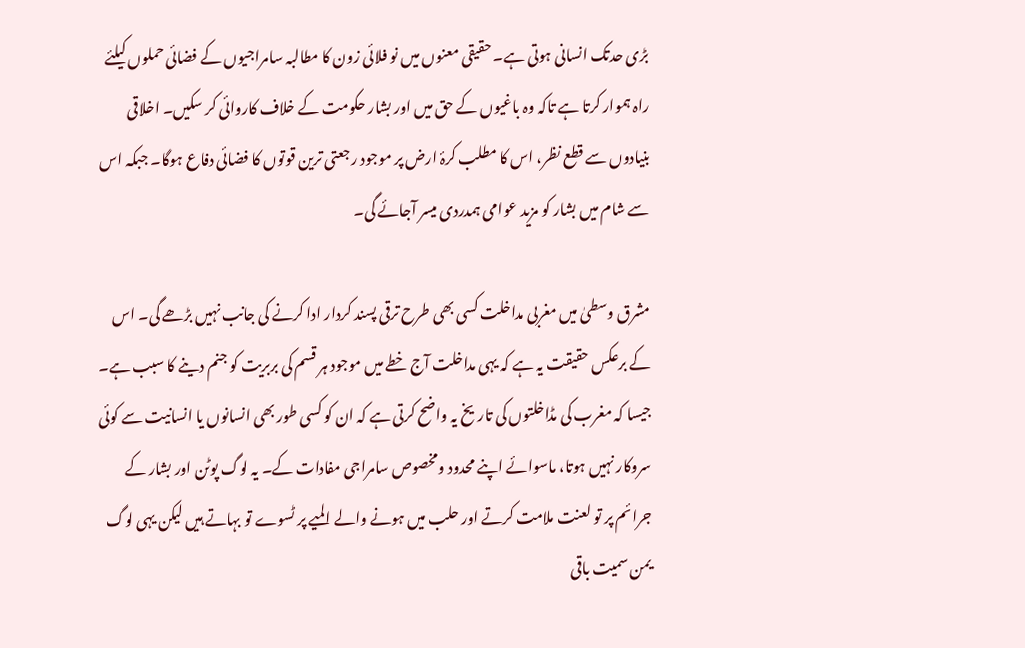بڑی حدتک انسانی ہوتی ہے۔ حقیقی معنوں میں نو فلائی زون کا مطالبہ سامراجیوں کے فضائی حملوں کیلئے راہ ہموار کرتا ہے تاکہ وہ باغیوں کے حق میں اور بشار حکومت کے خلاف کاروائی کر سکیں۔ اخلاقی بنیادوں سے قطع نظر، اس کا مطلب کرۂ ارض پر موجود رجعتی ترین قوتوں کا فضائی دفاع ہوگا۔ جبکہ اس سے شام میں بشار کو مزید عوامی ہمدردی میسر آجائے گی۔

مشرق وسطیٰ میں مغربی مداخلت کسی بھی طرح ترقی پسند کردار ادا کرنے کی جانب نہیں بڑھے گی۔ اس کے برعکس حقیقت یہ ہے کہ یہی مداخلت آج خطے میں موجود ہر قسم کی بربریت کو جنم دینے کا سبب ہے۔ جیسا کہ مغرب کی مڈاخلتوں کی تاریخ یہ واضح کرتی ہے کہ ان کو کسی طور بھی انسانوں یا انسانیت سے کوئی سروکار نہیں ہوتا، ماسوائے اپنے محدود ومخصوص سامراجی مفادات کے۔ یہ لوگ پوٹن اور بشار کے جرائم پر تو لعنت ملامت کرتے اور حلب میں ہونے والے المیے پر ٹسوے تو بہاتے ہیں لیکن یہی لوگ یمن سمیت باقی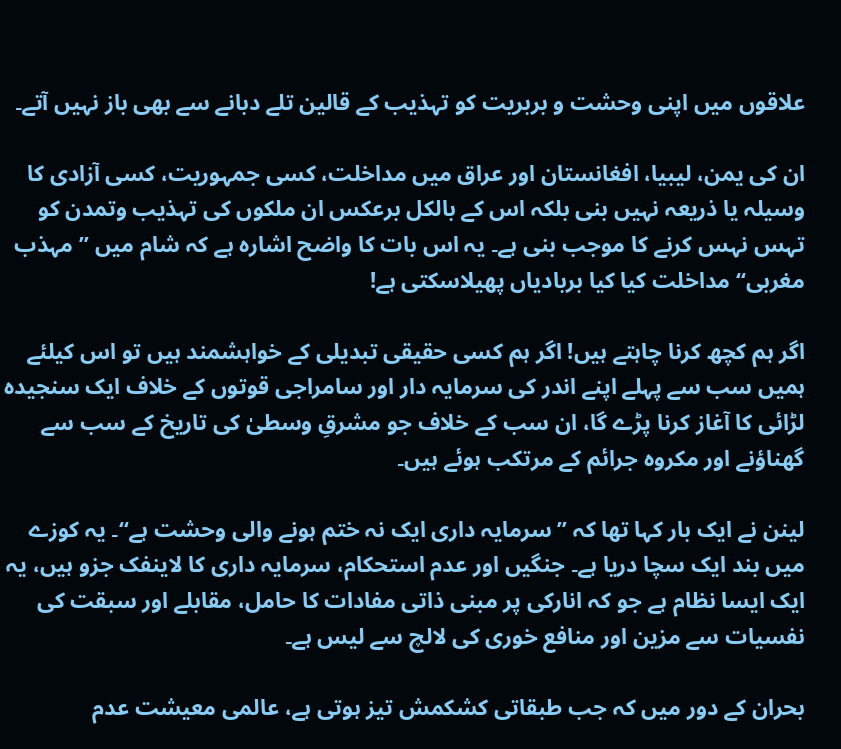علاقوں میں اپنی وحشت و بربریت کو تہذیب کے قالین تلے دبانے سے بھی باز نہیں آتے۔

ان کی یمن، لیبیا، افغانستان اور عراق میں مداخلت، کسی جمہوریت، کسی آزادی کا وسیلہ یا ذریعہ نہیں بنی بلکہ اس کے بالکل برعکس ان ملکوں کی تہذیب وتمدن کو تہس نہس کرنے کا موجب بنی ہے۔ یہ اس بات کا واضح اشارہ ہے کہ شام میں ’’ مہذب مغربی‘‘ مداخلت کیا کیا بربادیاں پھیلاسکتی ہے!

اگر ہم کچھ کرنا چاہتے ہیں! اگر ہم کسی حقیقی تبدیلی کے خواہشمند ہیں تو اس کیلئے ہمیں سب سے پہلے اپنے اندر کی سرمایہ دار اور سامراجی قوتوں کے خلاف ایک سنجیدہ لڑائی کا آغاز کرنا پڑے گا، ان سب کے خلاف جو مشرقِ وسطیٰ کی تاریخ کے سب سے گھناؤنے اور مکروہ جرائم کے مرتکب ہوئے ہیں۔

لینن نے ایک بار کہا تھا کہ ’’سرمایہ داری ایک نہ ختم ہونے والی وحشت ہے‘‘۔ یہ کوزے میں بند ایک سچا دریا ہے۔ جنگیں اور عدم استحکام، سرمایہ داری کا لاینفک جزو ہیں، یہ ایک ایسا نظام ہے جو کہ انارکی پر مبنی ذاتی مفادات کا حامل، مقابلے اور سبقت کی نفسیات سے مزین اور منافع خوری کی لالچ سے لیس ہے۔

بحران کے دور میں کہ جب طبقاتی کشکمش تیز ہوتی ہے، عالمی معیشت عدم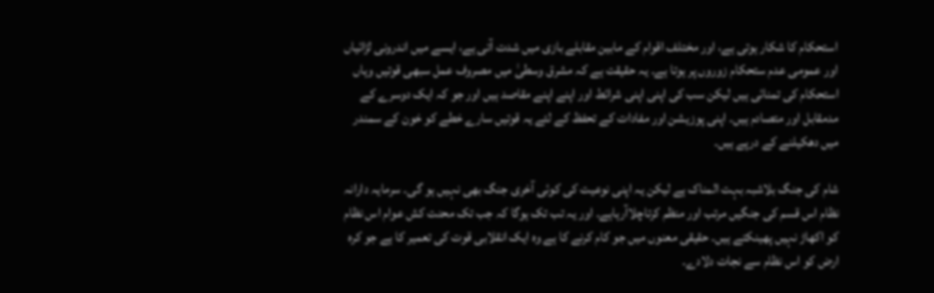استحکام کا شکار ہوتی ہے، اور مختلف اقوام کے مابین مقابلے بازی میں شدت آتی ہے، ایسے میں اندرونی لڑائیاں اور عمومی عدم ستحکام زوروں پر ہوتا ہے۔ یہ حقیقت ہے کہ مشرق وسطیٰ میں مصروف عمل سبھی قوتیں وہاں استحکام کی تمنائی ہیں لیکن سب کی اپنی اپنی شرائط اور اپنے اپنے مقاصد ہیں اور جو کہ ایک دوسرے کے مدمقابل اور متصادم ہیں۔ اپنی پوزیشن اور مفادات کے تحفظ کے لئے یہ قوتیں سارے خطے کو خون کے سمندر میں دھکیلنے کے درپے ہیں۔

شام کی جنگ بلاشبہ بہت المناک ہے لیکن یہ اپنی نوعیت کی کوئی آخری جنگ بھی نہیں ہو گی۔ سرمایہ دارانہ نظام اس قسم کی جنگیں مرتب اور منظم کرتاچلاآرہاہے۔ اور یہ تب تک ہوگا کہ جب تک محنت کش عوام اس نظام کو اکھاڑ نہیں پھینکتے ہیں۔ حقیقی معنوں میں جو کام کرنے کا ہے وہ ایک انقلابی قوت کی تعمیر کا ہے جو کرہ ارض کو اس نظام سے نجات دلادے۔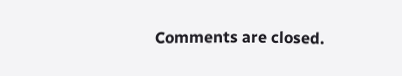Comments are closed.